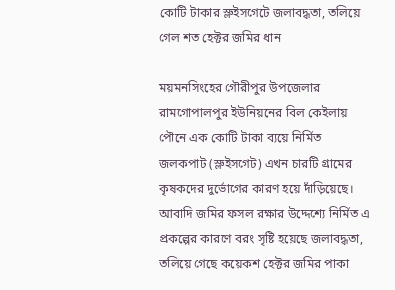কোটি টাকার স্লুইসগেটে জলাবদ্ধতা, তলিয়ে গেল শত হেক্টর জমির ধান

ময়মনসিংহের গৌরীপুর উপজেলার রামগোপালপুর ইউনিয়নের বিল কেইলায় পৌনে এক কোটি টাকা ব্যয়ে নির্মিত জলকপাট (স্লুইসগেট) এখন চারটি গ্রামের কৃষকদের দুর্ভোগের কারণ হয়ে দাঁড়িয়েছে। আবাদি জমির ফসল রক্ষার উদ্দেশ্যে নির্মিত এ প্রকল্পের কারণে বরং সৃষ্টি হয়েছে জলাবদ্ধতা, তলিয়ে গেছে কয়েকশ হেক্টর জমির পাকা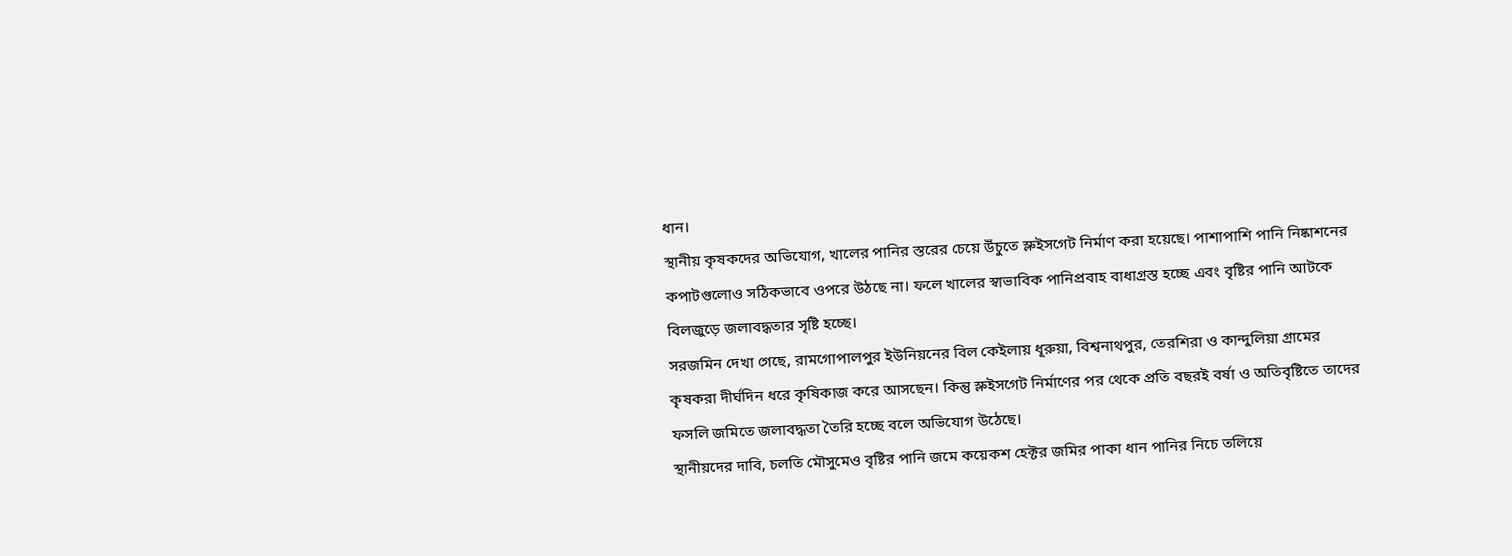ধান।
স্থানীয় কৃষকদের অভিযোগ, খালের পানির স্তরের চেয়ে উঁচুতে স্লুইসগেট নির্মাণ করা হয়েছে। পাশাপাশি পানি নিষ্কাশনের কপাটগুলোও সঠিকভাবে ওপরে উঠছে না। ফলে খালের স্বাভাবিক পানিপ্রবাহ বাধাগ্রস্ত হচ্ছে এবং বৃষ্টির পানি আটকে বিলজুড়ে জলাবদ্ধতার সৃষ্টি হচ্ছে।
সরজমিন দেখা গেছে, রামগোপালপুর ইউনিয়নের বিল কেইলায় ধূরুয়া, বিশ্বনাথপুর, তেরশিরা ও কান্দুলিয়া গ্রামের কৃষকরা দীর্ঘদিন ধরে কৃষিকাজ করে আসছেন। কিন্তু স্লুইসগেট নির্মাণের পর থেকে প্রতি বছরই বর্ষা ও অতিবৃষ্টিতে তাদের ফসলি জমিতে জলাবদ্ধতা তৈরি হচ্ছে বলে অভিযোগ উঠেছে।
স্থানীয়দের দাবি, চলতি মৌসুমেও বৃষ্টির পানি জমে কয়েকশ হেক্টর জমির পাকা ধান পানির নিচে তলিয়ে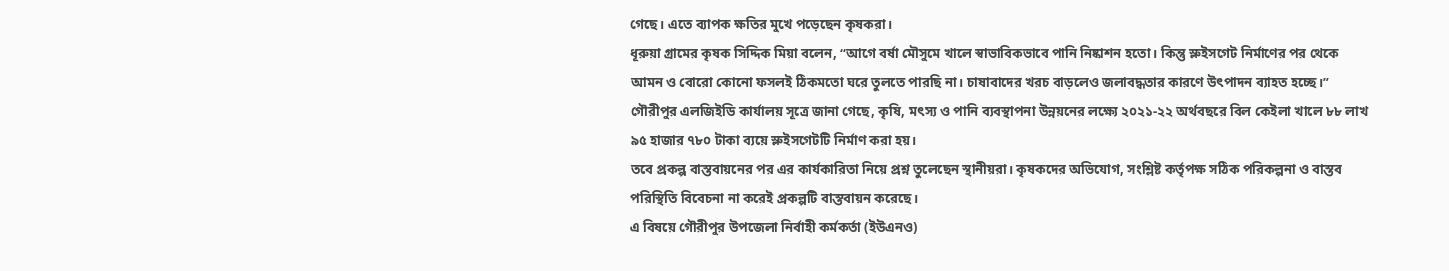গেছে। এতে ব্যাপক ক্ষতির মুখে পড়েছেন কৃষকরা।
ধূরুয়া গ্রামের কৃষক সিদ্দিক মিয়া বলেন, “আগে বর্ষা মৌসুমে খালে স্বাভাবিকভাবে পানি নিষ্কাশন হতো। কিন্তু স্লুইসগেট নির্মাণের পর থেকে আমন ও বোরো কোনো ফসলই ঠিকমতো ঘরে তুলতে পারছি না। চাষাবাদের খরচ বাড়লেও জলাবদ্ধতার কারণে উৎপাদন ব্যাহত হচ্ছে।”
গৌরীপুর এলজিইডি কার্যালয় সূত্রে জানা গেছে, কৃষি, মৎস্য ও পানি ব্যবস্থাপনা উন্নয়নের লক্ষ্যে ২০২১-২২ অর্থবছরে বিল কেইলা খালে ৮৮ লাখ ৯৫ হাজার ৭৮০ টাকা ব্যয়ে স্লুইসগেটটি নির্মাণ করা হয়।
তবে প্রকল্প বাস্তবায়নের পর এর কার্যকারিতা নিয়ে প্রশ্ন তুলেছেন স্থানীয়রা। কৃষকদের অভিযোগ, সংশ্লিষ্ট কর্তৃপক্ষ সঠিক পরিকল্পনা ও বাস্তব পরিস্থিতি বিবেচনা না করেই প্রকল্পটি বাস্তবায়ন করেছে।
এ বিষয়ে গৌরীপুর উপজেলা নির্বাহী কর্মকর্তা (ইউএনও)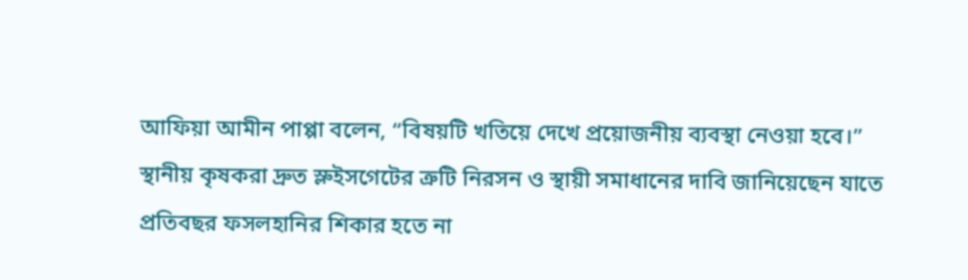আফিয়া আমীন পাপ্পা বলেন, “বিষয়টি খতিয়ে দেখে প্রয়োজনীয় ব্যবস্থা নেওয়া হবে।”
স্থানীয় কৃষকরা দ্রুত স্লুইসগেটের ত্রুটি নিরসন ও স্থায়ী সমাধানের দাবি জানিয়েছেন যাতে প্রতিবছর ফসলহানির শিকার হতে না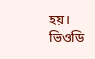হয়।
ভিওডি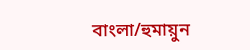বাংলা/হুমায়ুন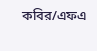কবির/এফএ